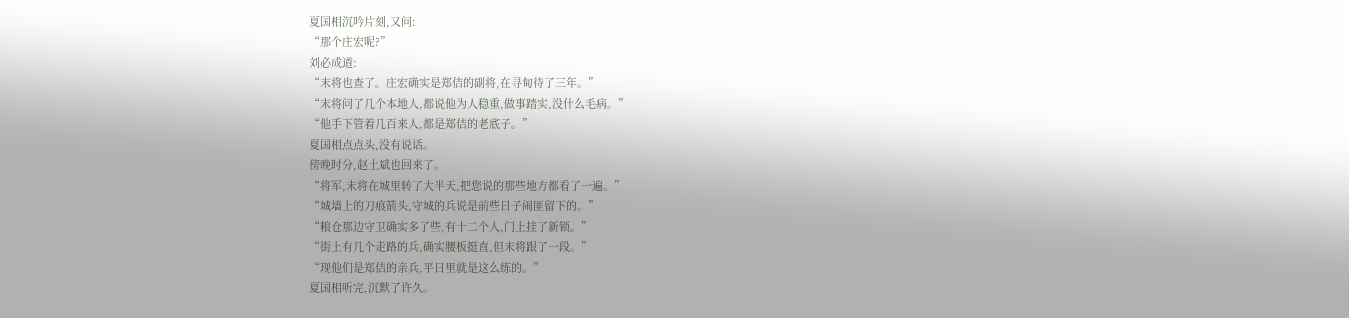夏国相沉吟片刻,又问:
“那个庄宏呢?”
刘必成道:
“末将也查了。庄宏确实是郑佶的副将,在寻甸待了三年。”
“末将问了几个本地人,都说他为人稳重,做事踏实,没什么毛病。”
“他手下管着几百来人,都是郑佶的老底子。”
夏国相点点头,没有说话。
傍晚时分,赵土斌也回来了。
“将军,末将在城里转了大半天,把您说的那些地方都看了一遍。”
“城墙上的刀痕箭头,守城的兵说是前些日子闹匪留下的。”
“粮仓那边守卫确实多了些,有十二个人,门上挂了新锁。”
“街上有几个走路的兵,确实腰板挺直,但末将跟了一段。”
“现他们是郑佶的亲兵,平日里就是这么练的。”
夏国相听完,沉默了许久。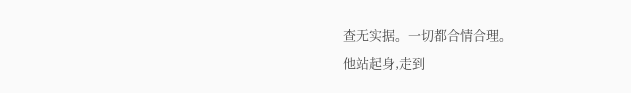查无实据。一切都合情合理。
他站起身,走到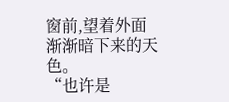窗前,望着外面渐渐暗下来的天色。
“也许是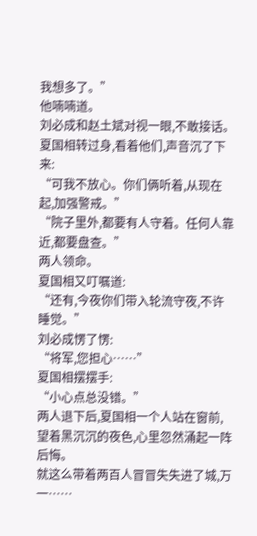我想多了。”
他喃喃道。
刘必成和赵土斌对视一眼,不敢接话。
夏国相转过身,看着他们,声音沉了下来:
“可我不放心。你们俩听着,从现在起,加强警戒。”
“院子里外,都要有人守着。任何人靠近,都要盘查。”
两人领命。
夏国相又叮嘱道:
“还有,今夜你们带入轮流守夜,不许睡觉。”
刘必成愣了愣:
“将军,您担心……”
夏国相摆摆手:
“小心点总没错。”
两人退下后,夏国相一个人站在窗前,望着黑沉沉的夜色,心里忽然涌起一阵后悔。
就这么带着两百人冒冒失失进了城,万一……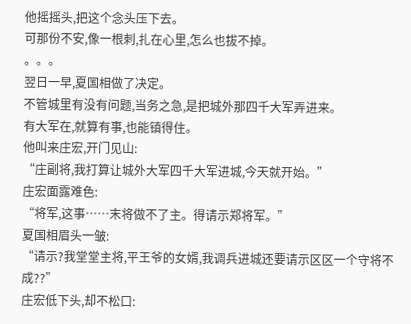他摇摇头,把这个念头压下去。
可那份不安,像一根刺,扎在心里,怎么也拔不掉。
。。。
翌日一早,夏国相做了决定。
不管城里有没有问题,当务之急,是把城外那四千大军弄进来。
有大军在,就算有事,也能镇得住。
他叫来庄宏,开门见山:
“庄副将,我打算让城外大军四千大军进城,今天就开始。”
庄宏面露难色:
“将军,这事……末将做不了主。得请示郑将军。”
夏国相眉头一皱:
“请示?我堂堂主将,平王爷的女婿,我调兵进城还要请示区区一个守将不成??”
庄宏低下头,却不松口: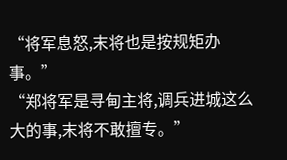“将军息怒,末将也是按规矩办事。”
“郑将军是寻甸主将,调兵进城这么大的事,末将不敢擅专。”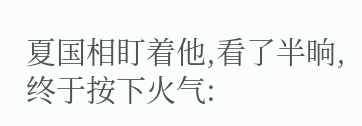夏国相盯着他,看了半晌,终于按下火气: